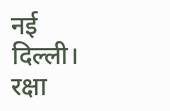नई दिल्ली। रक्षा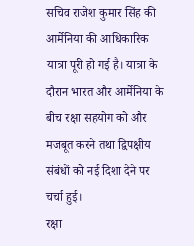सचिव राजेश कुमार सिंह की आर्मेनिया की आधिकारिक यात्रा पूरी हो गई है। यात्रा के दौरान भारत और आर्मेनिया के बीच रक्षा सहयोग को और मजबूत करने तथा द्विपक्षीय संबंधों को नई दिशा देने पर चर्चा हुई।
रक्षा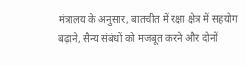मंत्रालय के अनुसार, बातचीत में रक्षा क्षेत्र में सहयोग बढ़ाने, सैन्य संबंधों को मजबूत करने और दोनों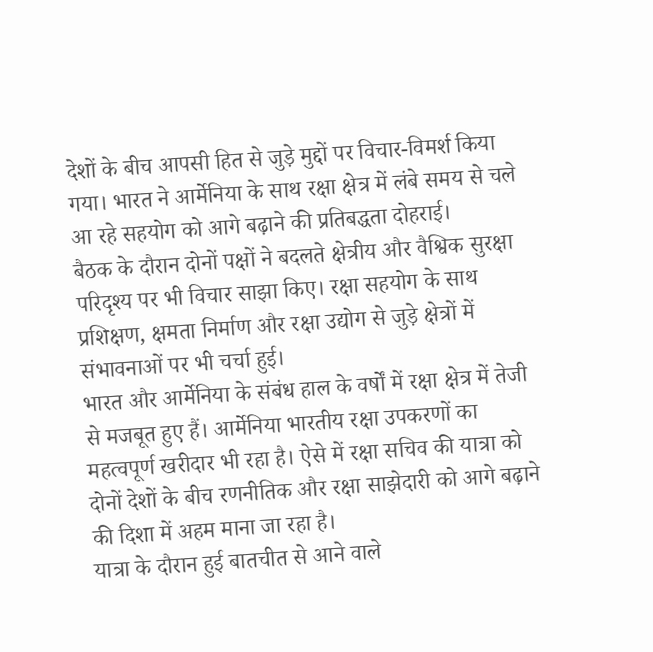देशों के बीच आपसी हित से जुड़े मुद्दों पर विचार-विमर्श किया गया। भारत ने आर्मेनिया के साथ रक्षा क्षेत्र में लंबे समय से चले आ रहे सहयोग को आगे बढ़ाने की प्रतिबद्धता दोहराई।
बैठक के दौरान दोनों पक्षों ने बदलते क्षेत्रीय और वैश्विक सुरक्षा परिदृश्य पर भी विचार साझा किए। रक्षा सहयोग के साथ प्रशिक्षण, क्षमता निर्माण और रक्षा उद्योग से जुड़े क्षेत्रों में संभावनाओं पर भी चर्चा हुई।
भारत और आर्मेनिया के संबंध हाल के वर्षों में रक्षा क्षेत्र में तेजी से मजबूत हुए हैं। आर्मेनिया भारतीय रक्षा उपकरणों का महत्वपूर्ण खरीदार भी रहा है। ऐसे में रक्षा सचिव की यात्रा को दोनों देशों के बीच रणनीतिक और रक्षा साझेदारी को आगे बढ़ाने की दिशा में अहम माना जा रहा है।
यात्रा के दौरान हुई बातचीत से आने वाले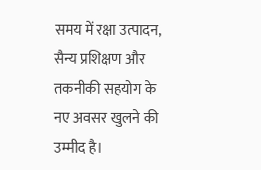समय में रक्षा उत्पादन, सैन्य प्रशिक्षण और तकनीकी सहयोग के नए अवसर खुलने की उम्मीद है।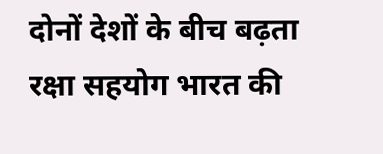दोनों देशों के बीच बढ़ता रक्षा सहयोग भारत की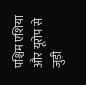पश्चिम एशिया और यूरोप से जुड़ी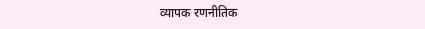व्यापक रणनीतिक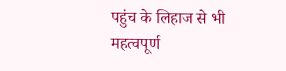पहुंच के लिहाज से भी महत्वपूर्ण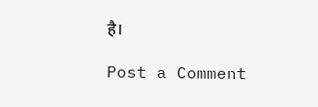है।

Post a Comment